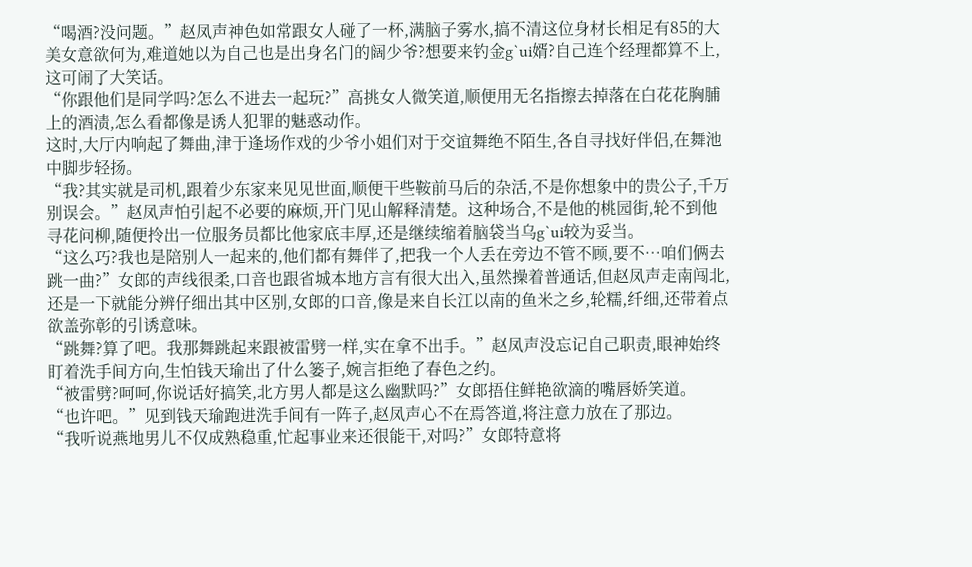“喝酒?没问题。”赵凤声神色如常跟女人碰了一杯,满脑子雾水,搞不清这位身材长相足有85的大美女意欲何为,难道她以为自己也是出身名门的阔少爷?想要来钓金g`ui婿?自己连个经理都算不上,这可闹了大笑话。
“你跟他们是同学吗?怎么不进去一起玩?”高挑女人微笑道,顺便用无名指擦去掉落在白花花胸脯上的酒渍,怎么看都像是诱人犯罪的魅惑动作。
这时,大厅内响起了舞曲,津于逢场作戏的少爷小姐们对于交谊舞绝不陌生,各自寻找好伴侣,在舞池中脚步轻扬。
“我?其实就是司机,跟着少东家来见见世面,顺便干些鞍前马后的杂活,不是你想象中的贵公子,千万别误会。”赵凤声怕引起不必要的麻烦,开门见山解释清楚。这种场合,不是他的桃园街,轮不到他寻花问柳,随便拎出一位服务员都比他家底丰厚,还是继续缩着脑袋当乌g`ui较为妥当。
“这么巧?我也是陪别人一起来的,他们都有舞伴了,把我一个人丢在旁边不管不顾,要不…咱们俩去跳一曲?”女郎的声线很柔,口音也跟省城本地方言有很大出入,虽然操着普通话,但赵凤声走南闯北,还是一下就能分辨仔细出其中区别,女郎的口音,像是来自长江以南的鱼米之乡,轮糯,纤细,还带着点欲盖弥彰的引诱意味。
“跳舞?算了吧。我那舞跳起来跟被雷劈一样,实在拿不出手。”赵凤声没忘记自己职责,眼神始终盯着洗手间方向,生怕钱天瑜出了什么篓子,婉言拒绝了春色之约。
“被雷劈?呵呵,你说话好搞笑,北方男人都是这么幽默吗?”女郎捂住鲜艳欲滴的嘴唇娇笑道。
“也许吧。”见到钱天瑜跑进洗手间有一阵子,赵凤声心不在焉答道,将注意力放在了那边。
“我听说燕地男儿不仅成熟稳重,忙起事业来还很能干,对吗?”女郎特意将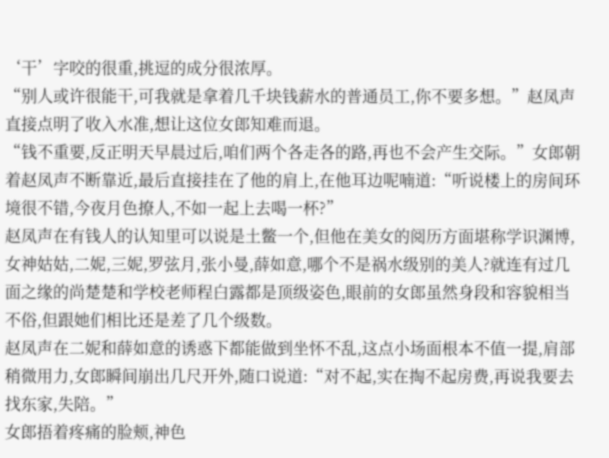‘干’字咬的很重,挑逗的成分很浓厚。
“别人或许很能干,可我就是拿着几千块钱薪水的普通员工,你不要多想。”赵凤声直接点明了收入水准,想让这位女郎知难而退。
“钱不重要,反正明天早晨过后,咱们两个各走各的路,再也不会产生交际。”女郎朝着赵凤声不断靠近,最后直接挂在了他的肩上,在他耳边呢喃道:“听说楼上的房间环境很不错,今夜月色撩人,不如一起上去喝一杯?”
赵凤声在有钱人的认知里可以说是土鳖一个,但他在美女的阅历方面堪称学识渊博,女神姑姑,二妮,三妮,罗弦月,张小曼,薛如意,哪个不是祸水级别的美人?就连有过几面之缘的尚楚楚和学校老师程白露都是顶级姿色,眼前的女郎虽然身段和容貌相当不俗,但跟她们相比还是差了几个级数。
赵凤声在二妮和薛如意的诱惑下都能做到坐怀不乱,这点小场面根本不值一提,肩部稍微用力,女郎瞬间崩出几尺开外,随口说道:“对不起,实在掏不起房费,再说我要去找东家,失陪。”
女郎捂着疼痛的脸颊,神色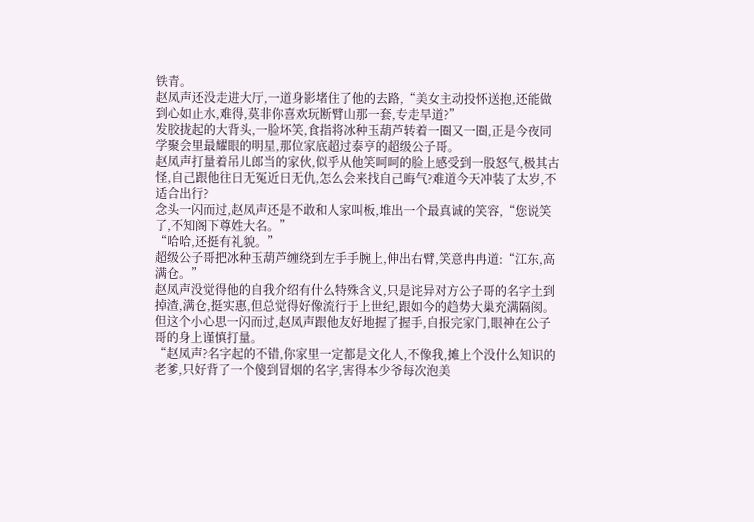铁青。
赵凤声还没走进大厅,一道身影堵住了他的去路,“美女主动投怀送抱,还能做到心如止水,难得,莫非你喜欢玩断臂山那一套,专走旱道?”
发胶拢起的大背头,一脸坏笑,食指将冰种玉葫芦转着一圈又一圈,正是今夜同学聚会里最耀眼的明星,那位家底超过泰亨的超级公子哥。
赵凤声打量着吊儿郎当的家伙,似乎从他笑呵呵的脸上感受到一股怒气,极其古怪,自己跟他往日无冤近日无仇,怎么会来找自己晦气?难道今天冲装了太岁,不适合出行?
念头一闪而过,赵凤声还是不敢和人家叫板,堆出一个最真诚的笑容,“您说笑了,不知阁下尊姓大名。”
“哈哈,还挺有礼貌。”
超级公子哥把冰种玉葫芦缠绕到左手手腕上,伸出右臂,笑意冉冉道:“江东,高满仓。”
赵凤声没觉得他的自我介绍有什么特殊含义,只是诧异对方公子哥的名字土到掉渣,满仓,挺实惠,但总觉得好像流行于上世纪,跟如今的趋势大巢充满隔阂。但这个小心思一闪而过,赵凤声跟他友好地握了握手,自报完家门,眼神在公子哥的身上谨慎打量。
“赵凤声?名字起的不错,你家里一定都是文化人,不像我,摊上个没什么知识的老爹,只好背了一个傻到冒烟的名字,害得本少爷每次泡美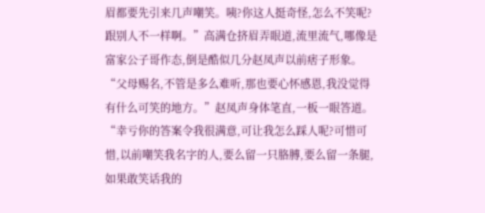眉都要先引来几声嘲笑。咦?你这人挺奇怪,怎么不笑呢?跟别人不一样啊。”高满仓挤眉弄眼道,流里流气,哪像是富家公子哥作态,倒是酷似几分赵凤声以前痞子形象。
“父母赐名,不管是多么难听,那也要心怀感恩,我没觉得有什么可笑的地方。”赵凤声身体笔直,一板一眼答道。
“幸亏你的答案令我很满意,可让我怎么踩人呢?可惜可惜,以前嘲笑我名字的人,要么留一只胳膊,要么留一条腿,如果敢笑话我的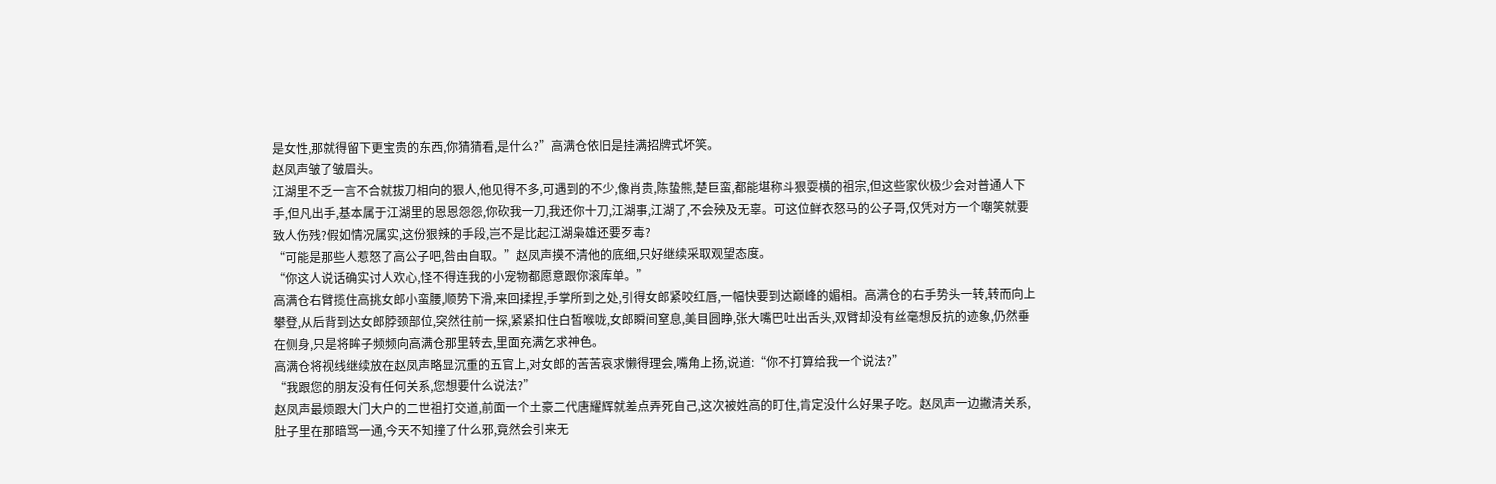是女性,那就得留下更宝贵的东西,你猜猜看,是什么?”高满仓依旧是挂满招牌式坏笑。
赵凤声皱了皱眉头。
江湖里不乏一言不合就拔刀相向的狠人,他见得不多,可遇到的不少,像肖贵,陈蛰熊,楚巨蛮,都能堪称斗狠耍横的祖宗,但这些家伙极少会对普通人下手,但凡出手,基本属于江湖里的恩恩怨怨,你砍我一刀,我还你十刀,江湖事,江湖了,不会殃及无辜。可这位鲜衣怒马的公子哥,仅凭对方一个嘲笑就要致人伤残?假如情况属实,这份狠辣的手段,岂不是比起江湖枭雄还要歹毒?
“可能是那些人惹怒了高公子吧,咎由自取。”赵凤声摸不清他的底细,只好继续采取观望态度。
“你这人说话确实讨人欢心,怪不得连我的小宠物都愿意跟你滚库单。”
高满仓右臂揽住高挑女郎小蛮腰,顺势下滑,来回揉捏,手掌所到之处,引得女郎紧咬红唇,一幅快要到达巅峰的媚相。高满仓的右手势头一转,转而向上攀登,从后背到达女郎脖颈部位,突然往前一探,紧紧扣住白皙喉咙,女郎瞬间窒息,美目圆睁,张大嘴巴吐出舌头,双臂却没有丝毫想反抗的迹象,仍然垂在侧身,只是将眸子频频向高满仓那里转去,里面充满乞求神色。
高满仓将视线继续放在赵凤声略显沉重的五官上,对女郎的苦苦哀求懒得理会,嘴角上扬,说道:“你不打算给我一个说法?”
“我跟您的朋友没有任何关系,您想要什么说法?”
赵凤声最烦跟大门大户的二世祖打交道,前面一个土豪二代唐耀辉就差点弄死自己,这次被姓高的盯住,肯定没什么好果子吃。赵凤声一边撇清关系,肚子里在那暗骂一通,今天不知撞了什么邪,竟然会引来无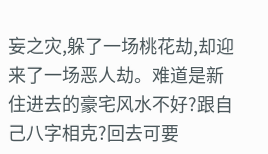妄之灾,躲了一场桃花劫,却迎来了一场恶人劫。难道是新住进去的豪宅风水不好?跟自己八字相克?回去可要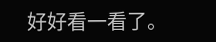好好看一看了。